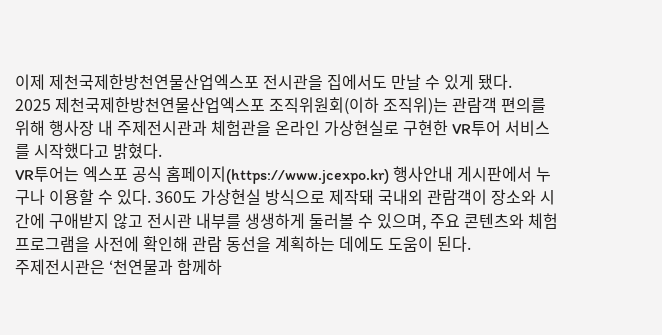이제 제천국제한방천연물산업엑스포 전시관을 집에서도 만날 수 있게 됐다.
2025 제천국제한방천연물산업엑스포 조직위원회(이하 조직위)는 관람객 편의를 위해 행사장 내 주제전시관과 체험관을 온라인 가상현실로 구현한 VR투어 서비스를 시작했다고 밝혔다.
VR투어는 엑스포 공식 홈페이지(https://www.jcexpo.kr) 행사안내 게시판에서 누구나 이용할 수 있다. 360도 가상현실 방식으로 제작돼 국내외 관람객이 장소와 시간에 구애받지 않고 전시관 내부를 생생하게 둘러볼 수 있으며, 주요 콘텐츠와 체험 프로그램을 사전에 확인해 관람 동선을 계획하는 데에도 도움이 된다.
주제전시관은 ‘천연물과 함께하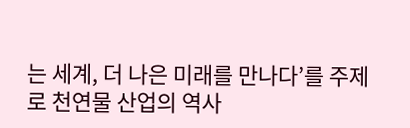는 세계, 더 나은 미래를 만나다’를 주제로 천연물 산업의 역사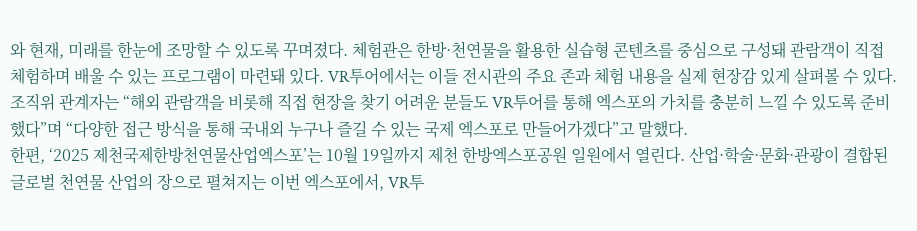와 현재, 미래를 한눈에 조망할 수 있도록 꾸며졌다. 체험관은 한방·천연물을 활용한 실습형 콘텐츠를 중심으로 구성돼 관람객이 직접 체험하며 배울 수 있는 프로그램이 마련돼 있다. VR투어에서는 이들 전시관의 주요 존과 체험 내용을 실제 현장감 있게 살펴볼 수 있다.
조직위 관계자는 “해외 관람객을 비롯해 직접 현장을 찾기 어려운 분들도 VR투어를 통해 엑스포의 가치를 충분히 느낄 수 있도록 준비했다”며 “다양한 접근 방식을 통해 국내외 누구나 즐길 수 있는 국제 엑스포로 만들어가겠다”고 말했다.
한편, ‘2025 제천국제한방천연물산업엑스포’는 10월 19일까지 제천 한방엑스포공원 일원에서 열린다. 산업·학술·문화·관광이 결합된 글로벌 천연물 산업의 장으로 펼쳐지는 이번 엑스포에서, VR투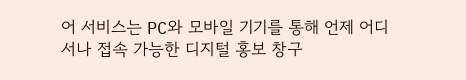어 서비스는 PC와 모바일 기기를 통해 언제 어디서나 접속 가능한 디지털 홍보 창구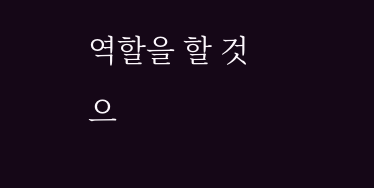역할을 할 것으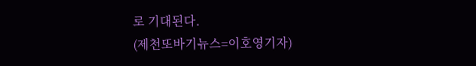로 기대된다.
(제천또바기뉴스=이호영기자)